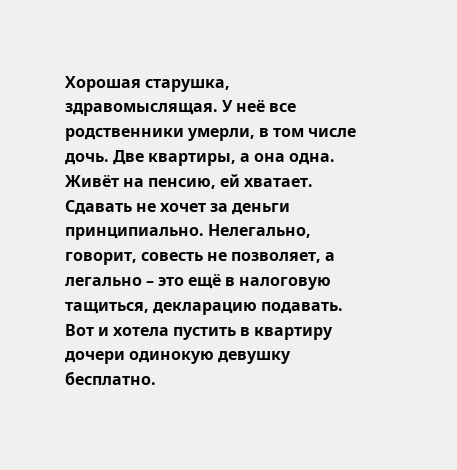Хорошая старушка, здравомыслящая. У неё все родственники умерли, в том числе дочь. Две квартиры, а она одна. Живёт на пенсию, ей хватает. Сдавать не хочет за деньги принципиально. Нелегально, говорит, совесть не позволяет, а легально – это ещё в налоговую тащиться, декларацию подавать. Вот и хотела пустить в квартиру дочери одинокую девушку бесплатно.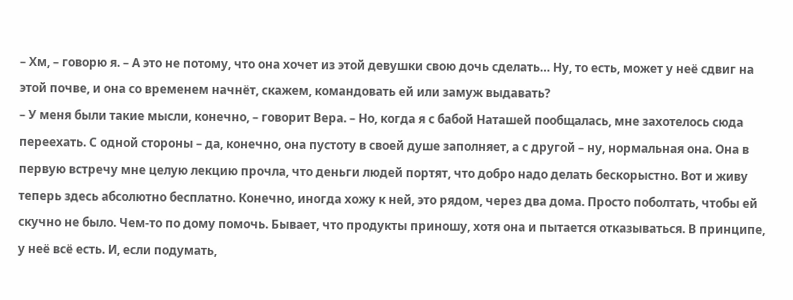– Хм, – говорю я. – А это не потому, что она хочет из этой девушки свою дочь сделать… Ну, то есть, может у неё сдвиг на этой почве, и она со временем начнёт, скажем, командовать ей или замуж выдавать?
– У меня были такие мысли, конечно, – говорит Вера. – Но, когда я с бабой Наташей пообщалась, мне захотелось сюда переехать. С одной стороны – да, конечно, она пустоту в своей душе заполняет, а с другой – ну, нормальная она. Она в первую встречу мне целую лекцию прочла, что деньги людей портят, что добро надо делать бескорыстно. Вот и живу теперь здесь абсолютно бесплатно. Конечно, иногда хожу к ней, это рядом, через два дома. Просто поболтать, чтобы ей скучно не было. Чем-то по дому помочь. Бывает, что продукты приношу, хотя она и пытается отказываться. В принципе, у неё всё есть. И, если подумать,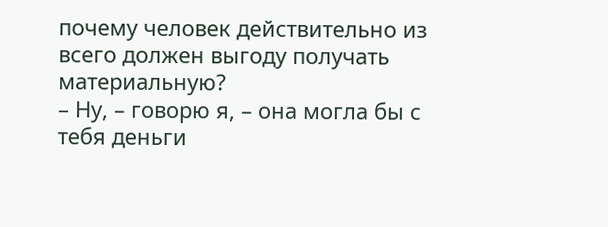почему человек действительно из всего должен выгоду получать материальную?
– Ну, – говорю я, – она могла бы с тебя деньги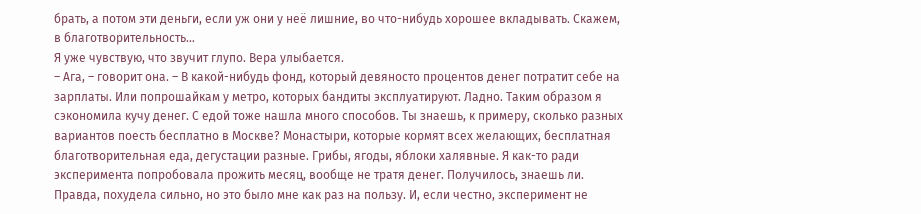брать, а потом эти деньги, если уж они у неё лишние, во что-нибудь хорошее вкладывать. Скажем, в благотворительность…
Я уже чувствую, что звучит глупо. Вера улыбается.
– Ага, – говорит она. – В какой-нибудь фонд, который девяносто процентов денег потратит себе на зарплаты. Или попрошайкам у метро, которых бандиты эксплуатируют. Ладно. Таким образом я сэкономила кучу денег. С едой тоже нашла много способов. Ты знаешь, к примеру, сколько разных вариантов поесть бесплатно в Москве? Монастыри, которые кормят всех желающих, бесплатная благотворительная еда, дегустации разные. Грибы, ягоды, яблоки халявные. Я как-то ради эксперимента попробовала прожить месяц, вообще не тратя денег. Получилось, знаешь ли. Правда, похудела сильно, но это было мне как раз на пользу. И, если честно, эксперимент не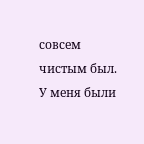совсем чистым был. У меня были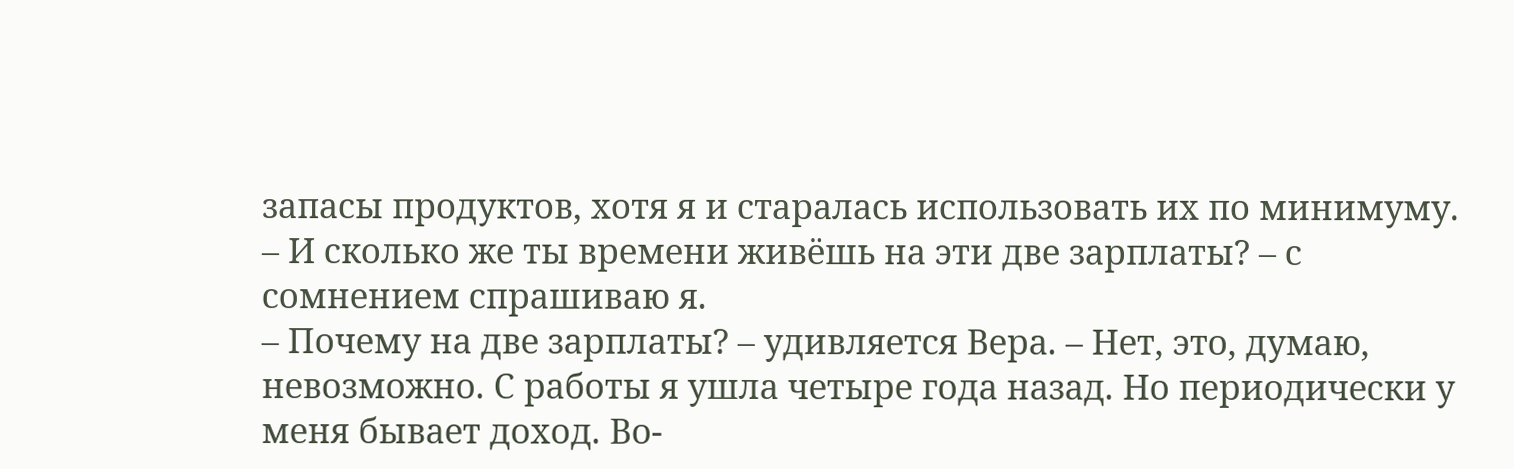запасы продуктов, хотя я и старалась использовать их по минимуму.
– И сколько же ты времени живёшь на эти две зарплаты? – с сомнением спрашиваю я.
– Почему на две зарплаты? – удивляется Вера. – Нет, это, думаю, невозможно. С работы я ушла четыре года назад. Но периодически у меня бывает доход. Во-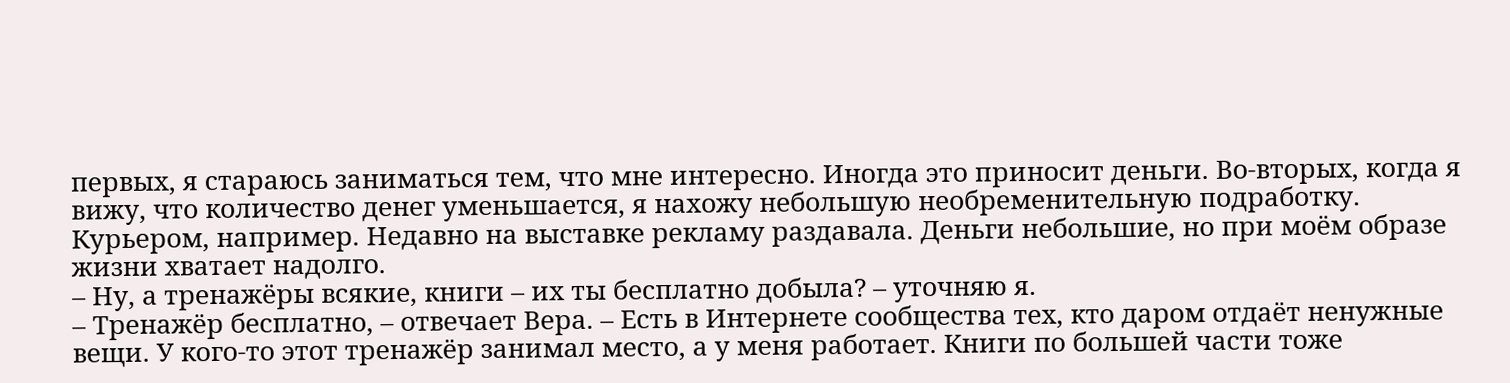первых, я стараюсь заниматься тем, что мне интересно. Иногда это приносит деньги. Во-вторых, когда я вижу, что количество денег уменьшается, я нахожу небольшую необременительную подработку. Курьером, например. Недавно на выставке рекламу раздавала. Деньги небольшие, но при моём образе жизни хватает надолго.
– Ну, а тренажёры всякие, книги – их ты бесплатно добыла? – уточняю я.
– Тренажёр бесплатно, – отвечает Вера. – Есть в Интернете сообщества тех, кто даром отдаёт ненужные вещи. У кого-то этот тренажёр занимал место, а у меня работает. Книги по большей части тоже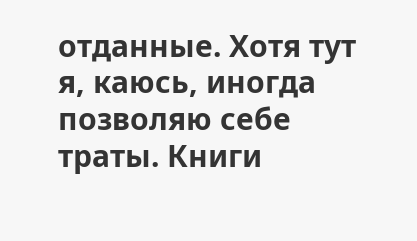отданные. Хотя тут я, каюсь, иногда позволяю себе траты. Книги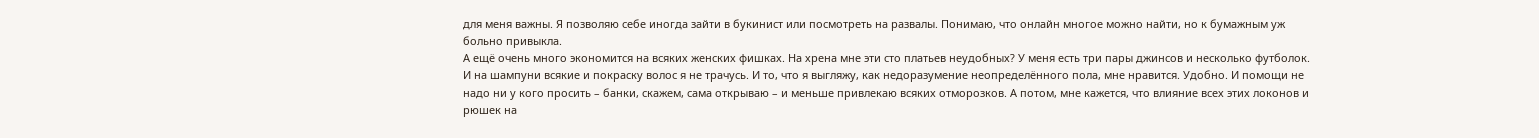для меня важны. Я позволяю себе иногда зайти в букинист или посмотреть на развалы. Понимаю, что онлайн многое можно найти, но к бумажным уж больно привыкла.
А ещё очень много экономится на всяких женских фишках. На хрена мне эти сто платьев неудобных? У меня есть три пары джинсов и несколько футболок. И на шампуни всякие и покраску волос я не трачусь. И то, что я выгляжу, как недоразумение неопределённого пола, мне нравится. Удобно. И помощи не надо ни у кого просить – банки, скажем, сама открываю – и меньше привлекаю всяких отморозков. А потом, мне кажется, что влияние всех этих локонов и рюшек на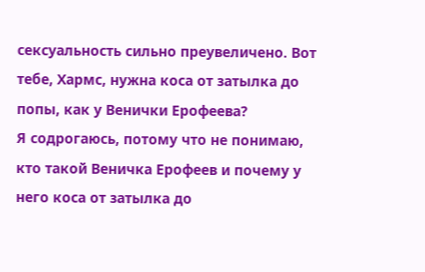сексуальность сильно преувеличено. Вот тебе, Хармс, нужна коса от затылка до попы, как у Венички Ерофеева?
Я содрогаюсь, потому что не понимаю, кто такой Веничка Ерофеев и почему у него коса от затылка до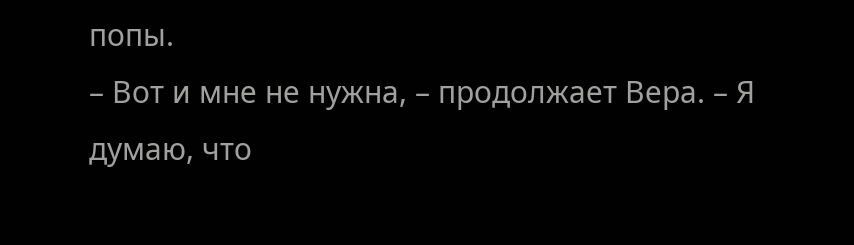попы.
– Вот и мне не нужна, – продолжает Вера. – Я думаю, что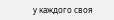у каждого своя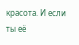красота. И если ты её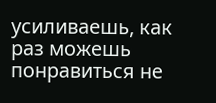усиливаешь, как раз можешь понравиться не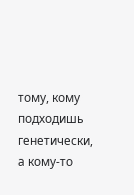тому, кому подходишь генетически, а кому-то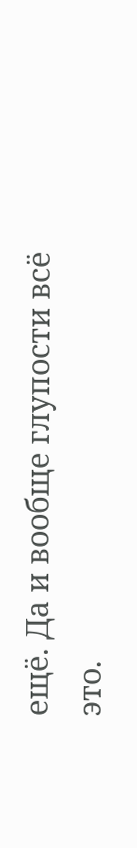ещё. Да и вообще глупости всё это.